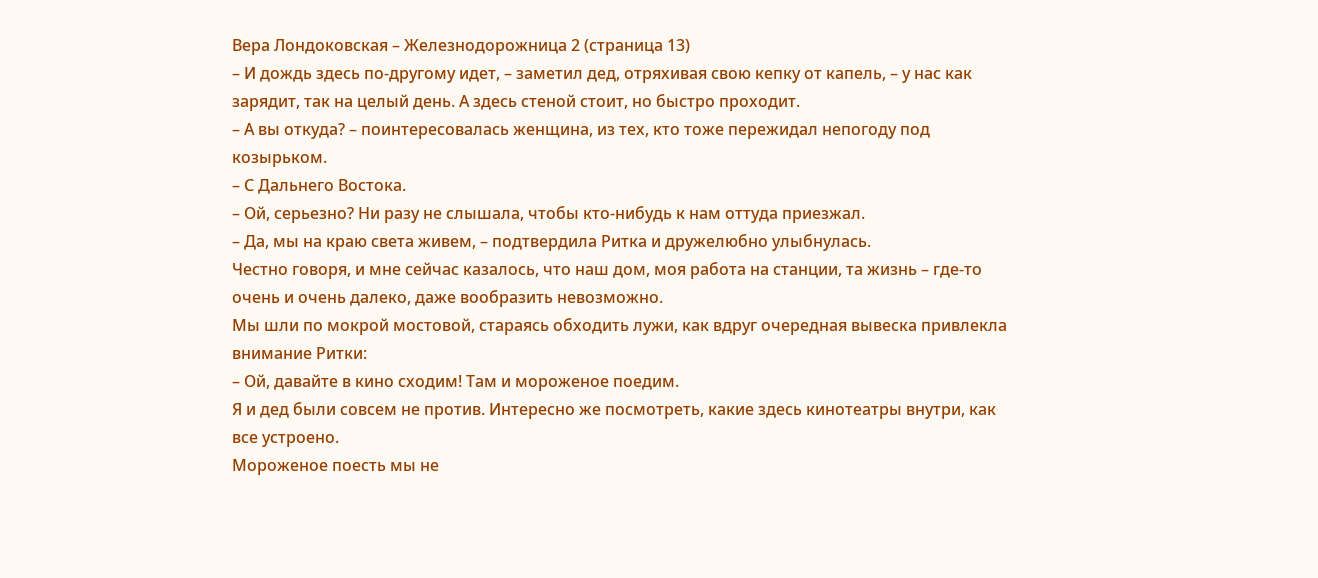Вера Лондоковская – Железнодорожница 2 (страница 13)
– И дождь здесь по-другому идет, – заметил дед, отряхивая свою кепку от капель, – у нас как зарядит, так на целый день. А здесь стеной стоит, но быстро проходит.
– А вы откуда? – поинтересовалась женщина, из тех, кто тоже пережидал непогоду под козырьком.
– С Дальнего Востока.
– Ой, серьезно? Ни разу не слышала, чтобы кто-нибудь к нам оттуда приезжал.
– Да, мы на краю света живем, – подтвердила Ритка и дружелюбно улыбнулась.
Честно говоря, и мне сейчас казалось, что наш дом, моя работа на станции, та жизнь – где-то очень и очень далеко, даже вообразить невозможно.
Мы шли по мокрой мостовой, стараясь обходить лужи, как вдруг очередная вывеска привлекла внимание Ритки:
– Ой, давайте в кино сходим! Там и мороженое поедим.
Я и дед были совсем не против. Интересно же посмотреть, какие здесь кинотеатры внутри, как все устроено.
Мороженое поесть мы не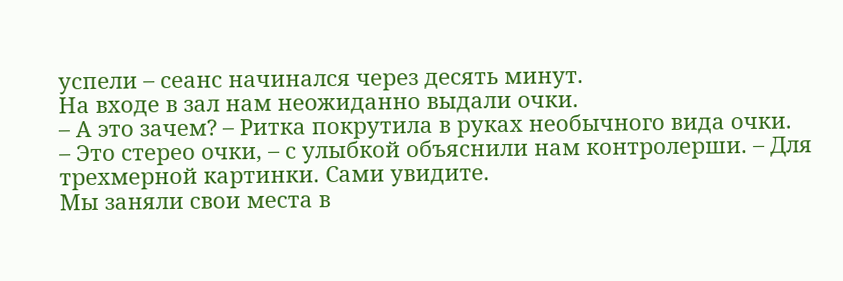успели – сеанс начинался через десять минут.
На входе в зал нам неожиданно выдали очки.
– А это зачем? – Ритка покрутила в руках необычного вида очки.
– Это стерео очки, – с улыбкой объяснили нам контролерши. – Для трехмерной картинки. Сами увидите.
Мы заняли свои места в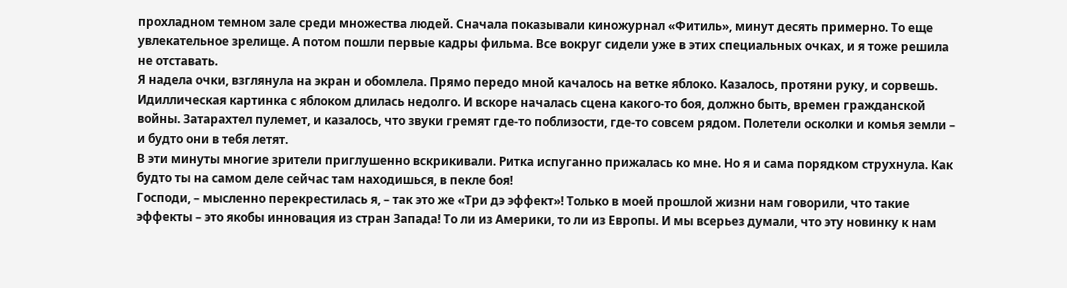прохладном темном зале среди множества людей. Сначала показывали киножурнал «Фитиль», минут десять примерно. То еще увлекательное зрелище. А потом пошли первые кадры фильма. Все вокруг сидели уже в этих специальных очках, и я тоже решила не отставать.
Я надела очки, взглянула на экран и обомлела. Прямо передо мной качалось на ветке яблоко. Казалось, протяни руку, и сорвешь. Идиллическая картинка с яблоком длилась недолго. И вскоре началась сцена какого-то боя, должно быть, времен гражданской войны. Затарахтел пулемет, и казалось, что звуки гремят где-то поблизости, где-то совсем рядом. Полетели осколки и комья земли – и будто они в тебя летят.
В эти минуты многие зрители приглушенно вскрикивали. Ритка испуганно прижалась ко мне. Но я и сама порядком струхнула. Как будто ты на самом деле сейчас там находишься, в пекле боя!
Господи, – мысленно перекрестилась я, – так это же «Три дэ эффект»! Только в моей прошлой жизни нам говорили, что такие эффекты – это якобы инновация из стран Запада! То ли из Америки, то ли из Европы. И мы всерьез думали, что эту новинку к нам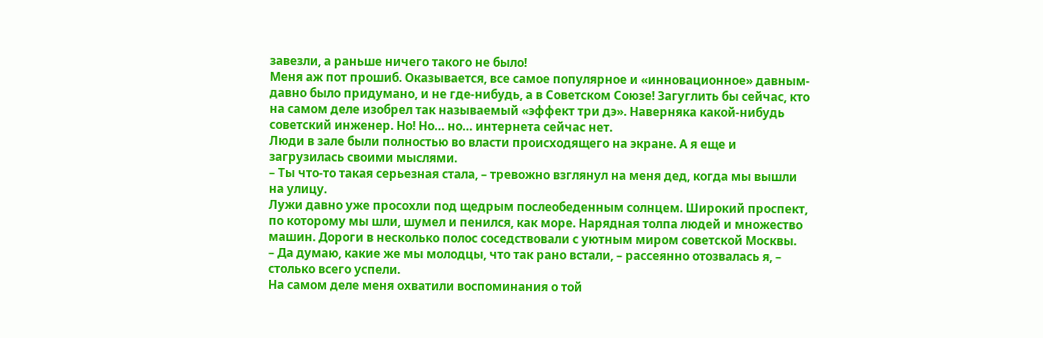завезли, а раньше ничего такого не было!
Меня аж пот прошиб. Оказывается, все самое популярное и «инновационное» давным-давно было придумано, и не где-нибудь, а в Советском Союзе! Загуглить бы сейчас, кто на самом деле изобрел так называемый «эффект три дэ». Наверняка какой-нибудь советский инженер. Но! Но… но… интернета сейчас нет.
Люди в зале были полностью во власти происходящего на экране. А я еще и загрузилась своими мыслями.
– Ты что-то такая серьезная стала, – тревожно взглянул на меня дед, когда мы вышли на улицу.
Лужи давно уже просохли под щедрым послеобеденным солнцем. Широкий проспект, по которому мы шли, шумел и пенился, как море. Нарядная толпа людей и множество машин. Дороги в несколько полос соседствовали с уютным миром советской Москвы.
– Да думаю, какие же мы молодцы, что так рано встали, – рассеянно отозвалась я, – столько всего успели.
На самом деле меня охватили воспоминания о той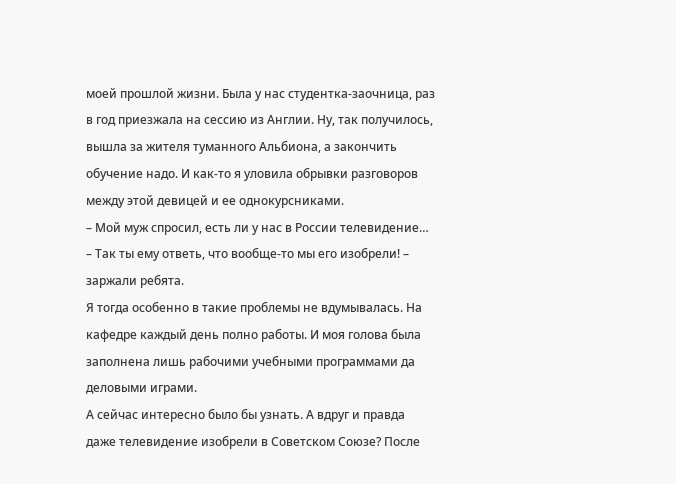моей прошлой жизни. Была у нас студентка-заочница, раз в год приезжала на сессию из Англии. Ну, так получилось, вышла за жителя туманного Альбиона, а закончить обучение надо. И как-то я уловила обрывки разговоров между этой девицей и ее однокурсниками.
– Мой муж спросил, есть ли у нас в России телевидение…
– Так ты ему ответь, что вообще-то мы его изобрели! – заржали ребята.
Я тогда особенно в такие проблемы не вдумывалась. На кафедре каждый день полно работы. И моя голова была заполнена лишь рабочими учебными программами да деловыми играми.
А сейчас интересно было бы узнать. А вдруг и правда даже телевидение изобрели в Советском Союзе? После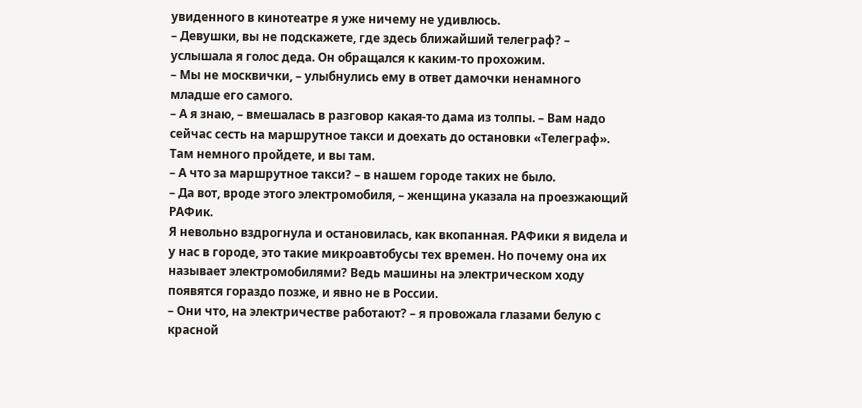увиденного в кинотеатре я уже ничему не удивлюсь.
– Девушки, вы не подскажете, где здесь ближайший телеграф? – услышала я голос деда. Он обращался к каким-то прохожим.
– Мы не москвички, – улыбнулись ему в ответ дамочки ненамного младше его самого.
– А я знаю, – вмешалась в разговор какая-то дама из толпы. – Вам надо сейчас сесть на маршрутное такси и доехать до остановки «Телеграф». Там немного пройдете, и вы там.
– А что за маршрутное такси? – в нашем городе таких не было.
– Да вот, вроде этого электромобиля, – женщина указала на проезжающий РАФик.
Я невольно вздрогнула и остановилась, как вкопанная. РАФики я видела и у нас в городе, это такие микроавтобусы тех времен. Но почему она их называет электромобилями? Ведь машины на электрическом ходу появятся гораздо позже, и явно не в России.
– Они что, на электричестве работают? – я провожала глазами белую с красной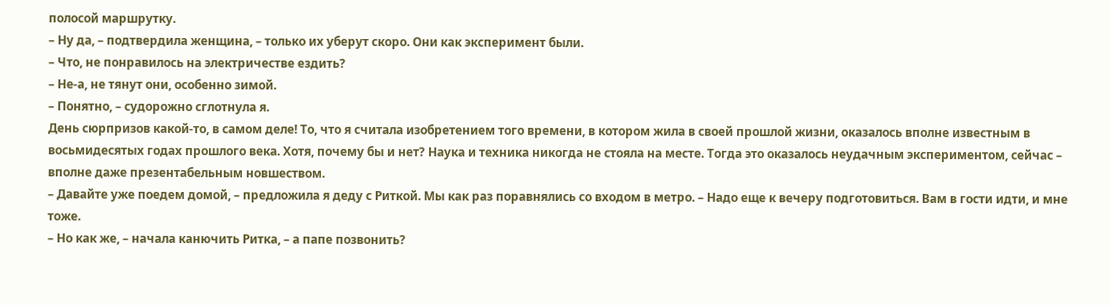полосой маршрутку.
– Ну да, – подтвердила женщина, – только их уберут скоро. Они как эксперимент были.
– Что, не понравилось на электричестве ездить?
– Не-а, не тянут они, особенно зимой.
– Понятно, – судорожно сглотнула я.
День сюрпризов какой-то, в самом деле! То, что я считала изобретением того времени, в котором жила в своей прошлой жизни, оказалось вполне известным в восьмидесятых годах прошлого века. Хотя, почему бы и нет? Наука и техника никогда не стояла на месте. Тогда это оказалось неудачным экспериментом, сейчас – вполне даже презентабельным новшеством.
– Давайте уже поедем домой, – предложила я деду с Риткой. Мы как раз поравнялись со входом в метро. – Надо еще к вечеру подготовиться. Вам в гости идти, и мне тоже.
– Но как же, – начала канючить Ритка, – а папе позвонить?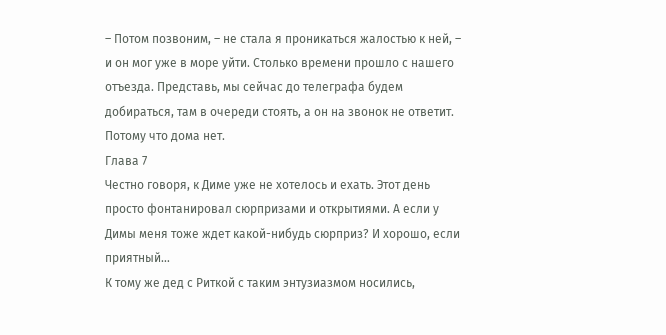– Потом позвоним, – не стала я проникаться жалостью к ней, – и он мог уже в море уйти. Столько времени прошло с нашего отъезда. Представь, мы сейчас до телеграфа будем добираться, там в очереди стоять, а он на звонок не ответит. Потому что дома нет.
Глава 7
Честно говоря, к Диме уже не хотелось и ехать. Этот день просто фонтанировал сюрпризами и открытиями. А если у Димы меня тоже ждет какой-нибудь сюрприз? И хорошо, если приятный…
К тому же дед с Риткой с таким энтузиазмом носились,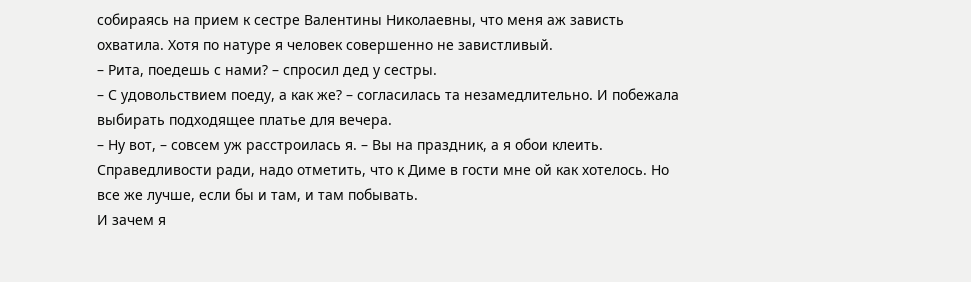собираясь на прием к сестре Валентины Николаевны, что меня аж зависть охватила. Хотя по натуре я человек совершенно не завистливый.
– Рита, поедешь с нами? – спросил дед у сестры.
– С удовольствием поеду, а как же? – согласилась та незамедлительно. И побежала выбирать подходящее платье для вечера.
– Ну вот, – совсем уж расстроилась я. – Вы на праздник, а я обои клеить.
Справедливости ради, надо отметить, что к Диме в гости мне ой как хотелось. Но все же лучше, если бы и там, и там побывать.
И зачем я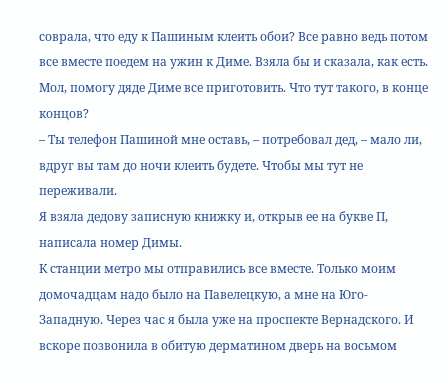соврала, что еду к Пашиным клеить обои? Все равно ведь потом все вместе поедем на ужин к Диме. Взяла бы и сказала, как есть. Мол, помогу дяде Диме все приготовить. Что тут такого, в конце концов?
– Ты телефон Пашиной мне оставь, – потребовал дед, – мало ли, вдруг вы там до ночи клеить будете. Чтобы мы тут не переживали.
Я взяла дедову записную книжку и, открыв ее на букве П, написала номер Димы.
К станции метро мы отправились все вместе. Только моим домочадцам надо было на Павелецкую, а мне на Юго-Западную. Через час я была уже на проспекте Вернадского. И вскоре позвонила в обитую дерматином дверь на восьмом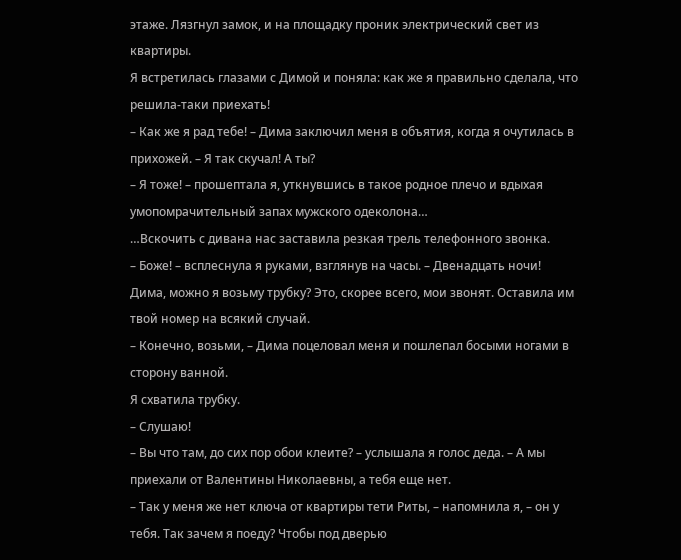этаже. Лязгнул замок, и на площадку проник электрический свет из квартиры.
Я встретилась глазами с Димой и поняла: как же я правильно сделала, что решила-таки приехать!
– Как же я рад тебе! – Дима заключил меня в объятия, когда я очутилась в прихожей. – Я так скучал! А ты?
– Я тоже! – прошептала я, уткнувшись в такое родное плечо и вдыхая умопомрачительный запах мужского одеколона…
…Вскочить с дивана нас заставила резкая трель телефонного звонка.
– Боже! – всплеснула я руками, взглянув на часы. – Двенадцать ночи! Дима, можно я возьму трубку? Это, скорее всего, мои звонят. Оставила им твой номер на всякий случай.
– Конечно, возьми, – Дима поцеловал меня и пошлепал босыми ногами в сторону ванной.
Я схватила трубку.
– Слушаю!
– Вы что там, до сих пор обои клеите? – услышала я голос деда. – А мы приехали от Валентины Николаевны, а тебя еще нет.
– Так у меня же нет ключа от квартиры тети Риты, – напомнила я, – он у тебя. Так зачем я поеду? Чтобы под дверью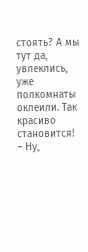стоять? А мы тут да, увлеклись, уже полкомнаты оклеили. Так красиво становится!
– Ну,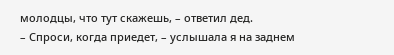молодцы, что тут скажешь, – ответил дед.
– Спроси, когда приедет, – услышала я на заднем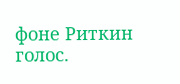фоне Риткин голос.